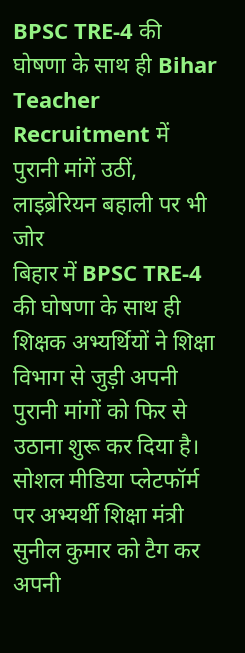BPSC TRE-4 की घोषणा के साथ ही Bihar Teacher Recruitment में पुरानी मांगें उठीं, लाइब्रेरियन बहाली पर भी जोर
बिहार में BPSC TRE-4 की घोषणा के साथ ही शिक्षक अभ्यर्थियों ने शिक्षा विभाग से जुड़ी अपनी पुरानी मांगों को फिर से उठाना शुरू कर दिया है। सोशल मीडिया प्लेटफॉर्म पर अभ्यर्थी शिक्षा मंत्री सुनील कुमार को टैग कर अपनी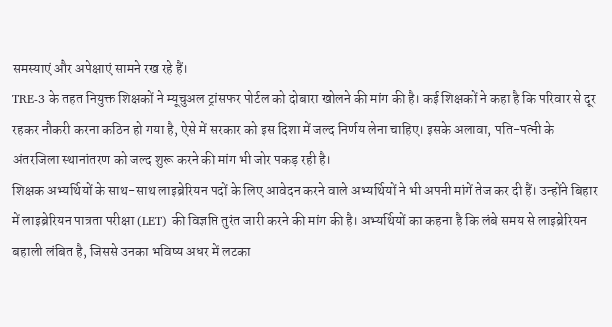समस्याएं और अपेक्षाएं सामने रख रहे हैं।
TRE-3 के तहत नियुक्त शिक्षकों ने म्यूचुअल ट्रांसफर पोर्टल को दोबारा खोलने की मांग की है। कई शिक्षकों ने कहा है कि परिवार से दूर रहकर नौकरी करना कठिन हो गया है, ऐसे में सरकार को इस दिशा में जल्द निर्णय लेना चाहिए। इसके अलावा, पति-पत्नी के अंतरजिला स्थानांतरण को जल्द शुरू करने की मांग भी जोर पकड़ रही है।
शिक्षक अभ्यर्थियों के साथ-साथ लाइब्रेरियन पदों के लिए आवेदन करने वाले अभ्यर्थियों ने भी अपनी मांगें तेज कर दी हैं। उन्होंने बिहार में लाइब्रेरियन पात्रता परीक्षा (LET) की विज्ञप्ति तुरंत जारी करने की मांग की है। अभ्यर्थियों का कहना है कि लंबे समय से लाइब्रेरियन बहाली लंबित है, जिससे उनका भविष्य अधर में लटका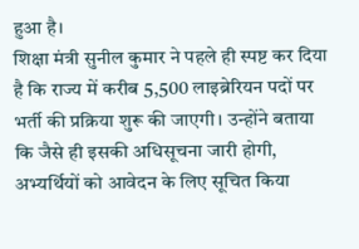हुआ है।
शिक्षा मंत्री सुनील कुमार ने पहले ही स्पष्ट कर दिया है कि राज्य में करीब 5,500 लाइब्रेरियन पदों पर भर्ती की प्रक्रिया शुरू की जाएगी। उन्होंने बताया कि जैसे ही इसकी अधिसूचना जारी होगी, अभ्यर्थियों को आवेदन के लिए सूचित किया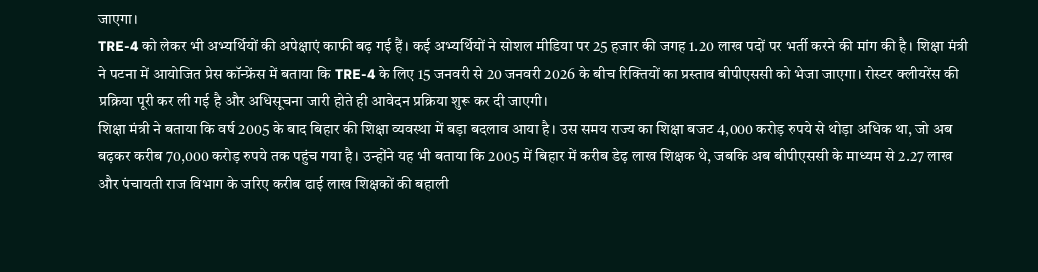जाएगा।
TRE-4 को लेकर भी अभ्यर्थियों की अपेक्षाएं काफी बढ़ गई हैं। कई अभ्यर्थियों ने सोशल मीडिया पर 25 हजार की जगह 1.20 लाख पदों पर भर्ती करने की मांग की है। शिक्षा मंत्री ने पटना में आयोजित प्रेस कॉन्फ्रेंस में बताया कि TRE-4 के लिए 15 जनवरी से 20 जनवरी 2026 के बीच रिक्तियों का प्रस्ताव बीपीएससी को भेजा जाएगा। रोस्टर क्लीयरेंस की प्रक्रिया पूरी कर ली गई है और अधिसूचना जारी होते ही आवेदन प्रक्रिया शुरू कर दी जाएगी।
शिक्षा मंत्री ने बताया कि वर्ष 2005 के बाद बिहार की शिक्षा व्यवस्था में बड़ा बदलाव आया है। उस समय राज्य का शिक्षा बजट 4,000 करोड़ रुपये से थोड़ा अधिक था, जो अब बढ़कर करीब 70,000 करोड़ रुपये तक पहुंच गया है। उन्होंने यह भी बताया कि 2005 में बिहार में करीब डेढ़ लाख शिक्षक थे, जबकि अब बीपीएससी के माध्यम से 2.27 लाख और पंचायती राज विभाग के जरिए करीब ढाई लाख शिक्षकों की बहाली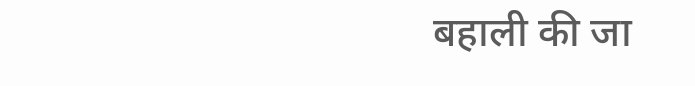बहाली की जा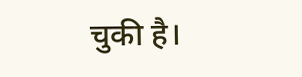चुकी है।